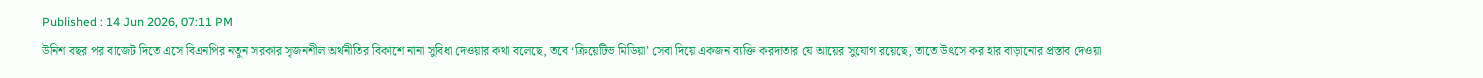Published : 14 Jun 2026, 07:11 PM
উনিশ বছর পর বাজেট দিতে এসে বিএনপির নতুন সরকার সৃজনশীল অর্থনীতির বিকাশে নানা সুবিধা দেওয়ার কথা বলেছে, তবে ‘ক্রিয়েটিভ মিডিয়া’ সেবা দিয়ে একজন ব্যক্তি করদাতার যে আয়ের সুযোগ রয়েছে, তাতে উৎসে কর হার বাড়ানোর প্রস্তাব দেওয়া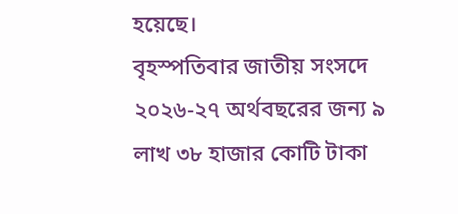হয়েছে।
বৃহস্পতিবার জাতীয় সংসদে ২০২৬-২৭ অর্থবছরের জন্য ৯ লাখ ৩৮ হাজার কোটি টাকা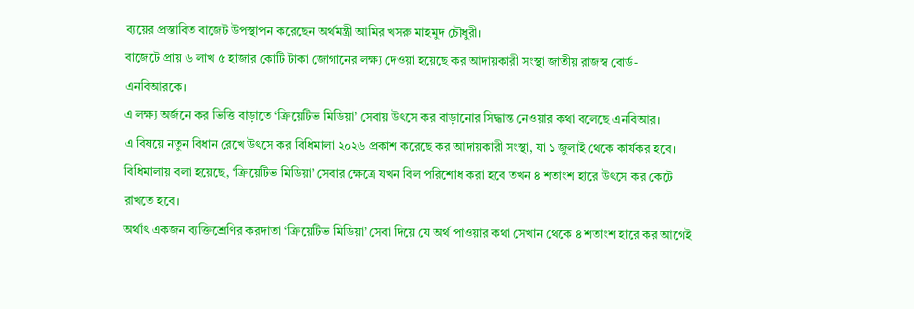ব্যয়ের প্রস্তাবিত বাজেট উপস্থাপন করেছেন অর্থমন্ত্রী আমির খসরু মাহমুদ চৌধুরী।
বাজেটে প্রায় ৬ লাখ ৫ হাজার কোটি টাকা জোগানের লক্ষ্য দেওয়া হয়েছে কর আদায়কারী সংস্থা জাতীয় রাজস্ব বোর্ড-এনবিআরকে।
এ লক্ষ্য অর্জনে কর ভিত্তি বাড়াতে ‘ক্রিয়েটিভ মিডিয়া’ সেবায় উৎসে কর বাড়ানোর সিদ্ধান্ত নেওয়ার কথা বলেছে এনবিআর।
এ বিষয়ে নতুন বিধান রেখে উৎসে কর বিধিমালা ২০২৬ প্রকাশ করেছে কর আদায়কারী সংস্থা, যা ১ জুলাই থেকে কার্যকর হবে।
বিধিমালায় বলা হয়েছে, ‘ক্রিয়েটিভ মিডিয়া’ সেবার ক্ষেত্রে যখন বিল পরিশোধ করা হবে তখন ৪ শতাংশ হারে উৎসে কর কেটে রাখতে হবে।
অর্থাৎ একজন ব্যক্তিশ্রেণির করদাতা ‘ক্রিয়েটিভ মিডিয়া’ সেবা দিয়ে যে অর্থ পাওয়ার কথা সেখান থেকে ৪ শতাংশ হারে কর আগেই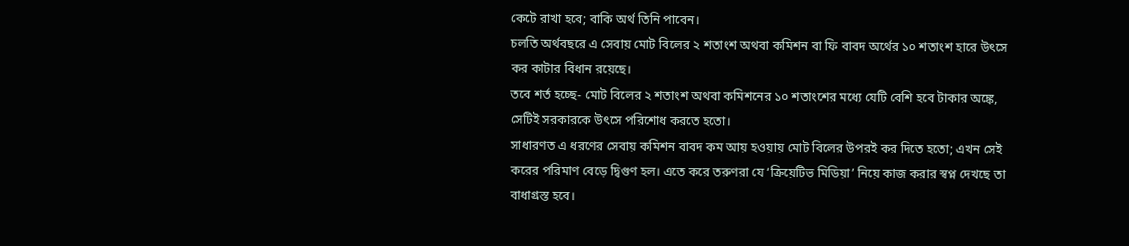কেটে রাখা হবে; বাকি অর্থ তিনি পাবেন।
চলতি অর্থবছরে এ সেবায় মোট বিলের ২ শতাংশ অথবা কমিশন বা ফি বাবদ অর্থের ১০ শতাংশ হারে উৎসে কর কাটার বিধান রয়েছে।
তবে শর্ত হচ্ছে- মোট বিলের ২ শতাংশ অথবা কমিশনের ১০ শতাংশের মধ্যে যেটি বেশি হবে টাকার অঙ্কে, সেটিই সরকারকে উৎসে পরিশোধ করতে হতো।
সাধারণত এ ধরণের সেবায় কমিশন বাবদ কম আয় হওয়ায় মোট বিলের উপরই কর দিতে হতো; এখন সেই করের পরিমাণ বেড়ে দ্বিগুণ হল। এতে করে তরুণরা যে ‘ক্রিয়েটিভ মিডিয়া’ নিয়ে কাজ করার স্বপ্ন দেখছে তা বাধাগ্রস্ত হবে।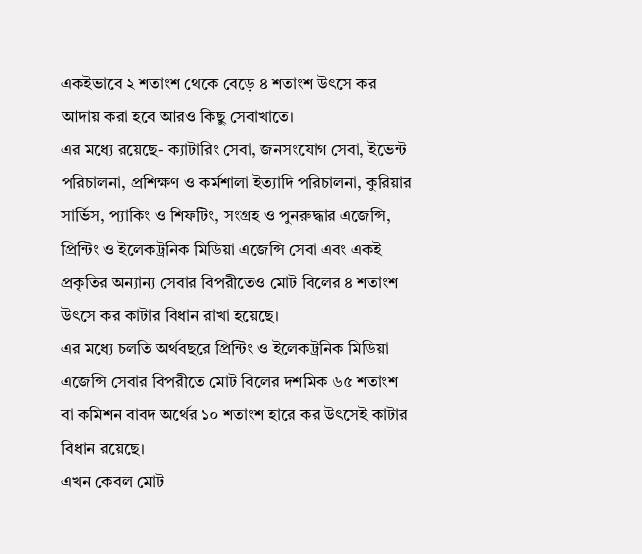একইভাবে ২ শতাংশ থেকে বেড়ে ৪ শতাংশ উৎসে কর আদায় করা হবে আরও কিছু সেবাখাতে।
এর মধ্যে রয়েছে- ক্যাটারিং সেবা, জনসংযোগ সেবা, ইভেন্ট পরিচালনা, প্রশিক্ষণ ও কর্মশালা ইত্যাদি পরিচালনা, কুরিয়ার সার্ভিস, প্যাকিং ও শিফটিং, সংগ্রহ ও পুনরুদ্ধার এজেন্সি, প্রিন্টিং ও ইলেকট্রনিক মিডিয়া এজেন্সি সেবা এবং একই প্রকৃতির অন্যান্য সেবার বিপরীতেও মোট বিলের ৪ শতাংশ উৎসে কর কাটার বিধান রাখা হয়েছে।
এর মধ্যে চলতি অর্থবছরে প্রিন্টিং ও ইলেকট্রনিক মিডিয়া এজেন্সি সেবার বিপরীতে মোট বিলের দশমিক ৬৫ শতাংশ বা কমিশন বাবদ অর্থের ১০ শতাংশ হারে কর উৎসেই কাটার বিধান রয়েছে।
এখন কেবল মোট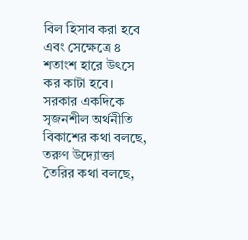বিল হিসাব করা হবে এবং সেক্ষেত্রে ৪ শতাংশ হারে উৎসে কর কাটা হবে।
সরকার একদিকে সৃজনশীল অর্থনীতি বিকাশের কথা বলছে, তরুণ উদ্যোক্তা তৈরির কথা বলছে,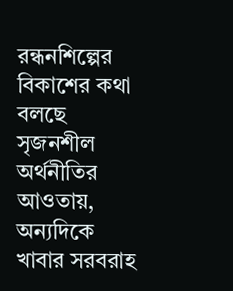রন্ধনশিল্পের বিকাশের কথা বলছে সৃজনশীল অর্থনীতির আওতায়, অন্যদিকে খাবার সরবরাহ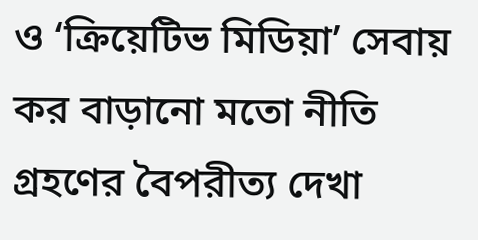ও ‘ক্রিয়েটিভ মিডিয়া’ সেবায় কর বাড়ানো মতো নীতি গ্রহণের বৈপরীত্য দেখা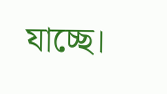যাচ্ছে।